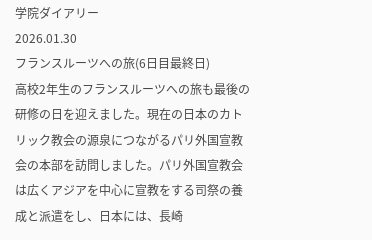学院ダイアリー
2026.01.30
フランスルーツへの旅(6日目最終日)
高校2年生のフランスルーツへの旅も最後の研修の日を迎えました。現在の日本のカトリック教会の源泉につながるパリ外国宣教会の本部を訪問しました。パリ外国宣教会は広くアジアを中心に宣教をする司祭の養成と派遣をし、日本には、長崎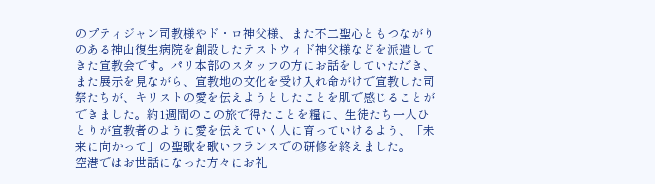のプティジャン司教様やド・ロ神父様、また不二聖心ともつながりのある神山復生病院を創設したテストウィド神父様などを派遣してきた宣教会です。パリ本部のスタッフの方にお話をしていただき、また展示を見ながら、宣教地の文化を受け入れ命がけで宣教した司祭たちが、キリストの愛を伝えようとしたことを肌で感じることができました。約1週間のこの旅で得たことを糧に、生徒たち一人ひとりが宣教者のように愛を伝えていく人に育っていけるよう、「未来に向かって」の聖歌を歌いフランスでの研修を終えました。
空港ではお世話になった方々にお礼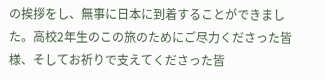の挨拶をし、無事に日本に到着することができました。高校2年生のこの旅のためにご尽力くださった皆様、そしてお祈りで支えてくださった皆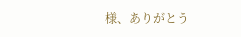様、ありがとう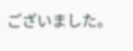ございました。